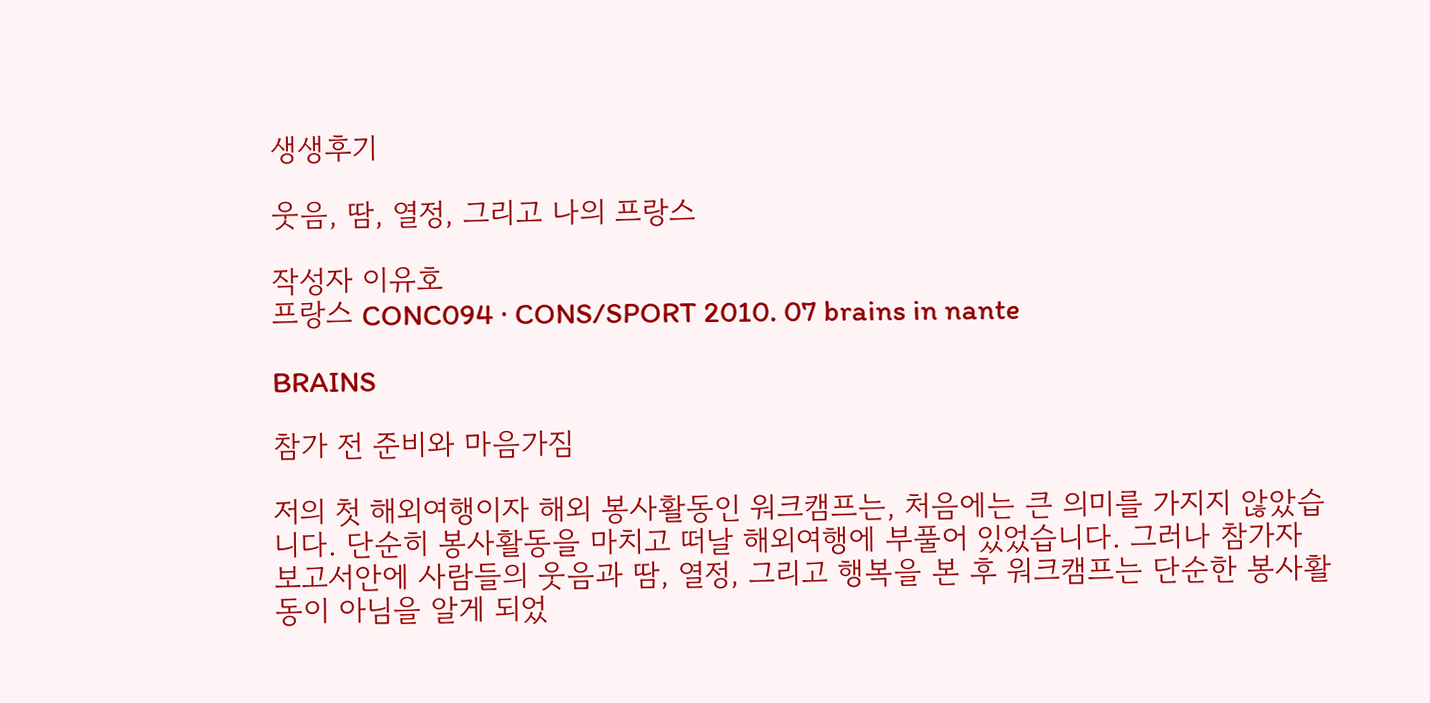생생후기

웃음, 땀, 열정, 그리고 나의 프랑스

작성자 이유호
프랑스 CONC094 · CONS/SPORT 2010. 07 brains in nante

BRAINS

참가 전 준비와 마음가짐

저의 첫 해외여행이자 해외 봉사활동인 워크캠프는, 처음에는 큰 의미를 가지지 않았습니다. 단순히 봉사활동을 마치고 떠날 해외여행에 부풀어 있었습니다. 그러나 참가자 보고서안에 사람들의 웃음과 땀, 열정, 그리고 행복을 본 후 워크캠프는 단순한 봉사활동이 아님을 알게 되었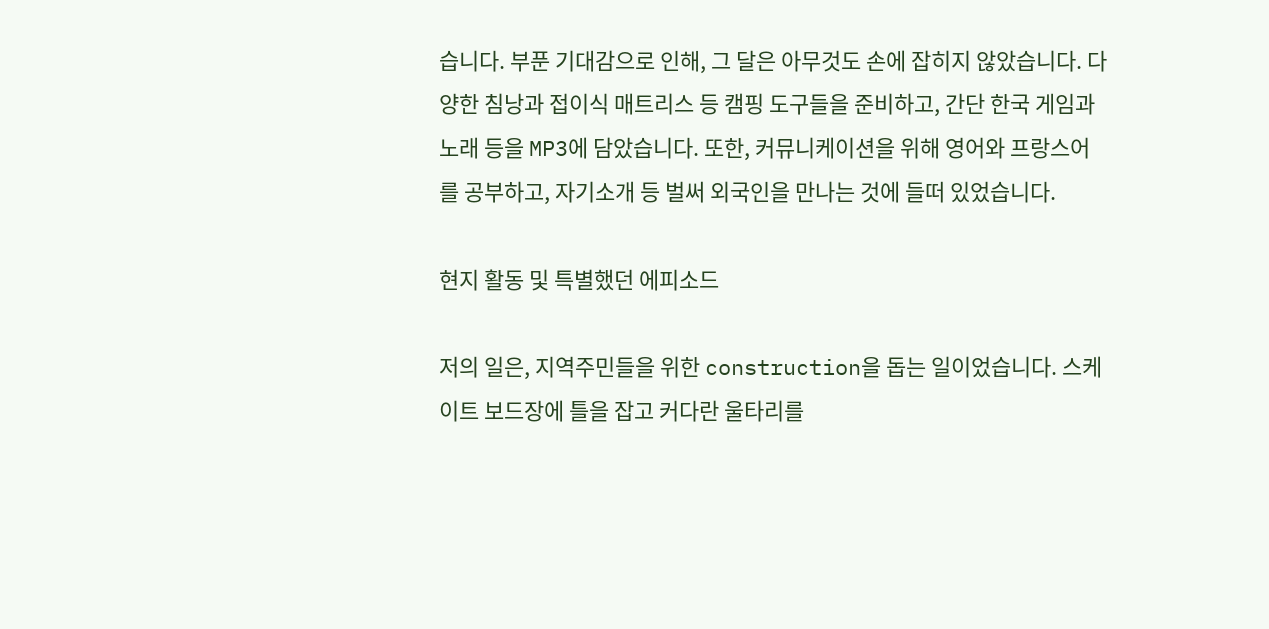습니다. 부푼 기대감으로 인해, 그 달은 아무것도 손에 잡히지 않았습니다. 다양한 침낭과 접이식 매트리스 등 캠핑 도구들을 준비하고, 간단 한국 게임과 노래 등을 MP3에 담았습니다. 또한, 커뮤니케이션을 위해 영어와 프랑스어를 공부하고, 자기소개 등 벌써 외국인을 만나는 것에 들떠 있었습니다.

현지 활동 및 특별했던 에피소드

저의 일은, 지역주민들을 위한 construction을 돕는 일이었습니다. 스케이트 보드장에 틀을 잡고 커다란 울타리를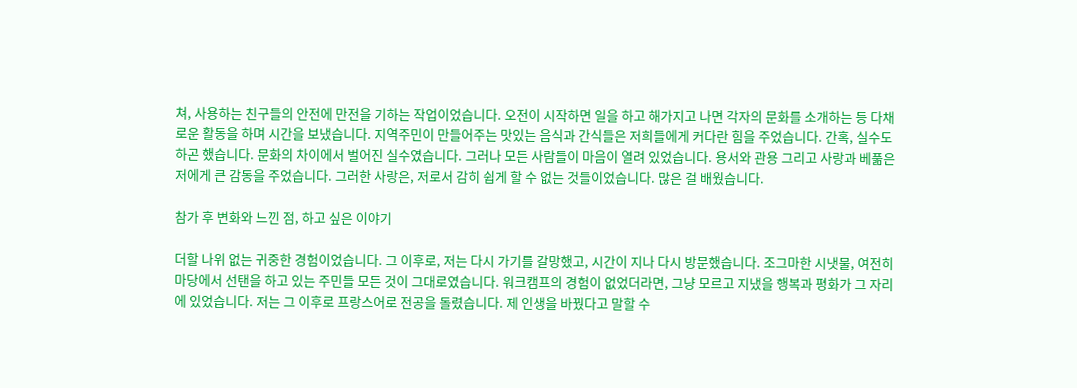쳐, 사용하는 친구들의 안전에 만전을 기하는 작업이었습니다. 오전이 시작하면 일을 하고 해가지고 나면 각자의 문화를 소개하는 등 다채로운 활동을 하며 시간을 보냈습니다. 지역주민이 만들어주는 맛있는 음식과 간식들은 저희들에게 커다란 힘을 주었습니다. 간혹, 실수도 하곤 했습니다. 문화의 차이에서 벌어진 실수였습니다. 그러나 모든 사람들이 마음이 열려 있었습니다. 용서와 관용 그리고 사랑과 베풂은 저에게 큰 감동을 주었습니다. 그러한 사랑은, 저로서 감히 쉽게 할 수 없는 것들이었습니다. 많은 걸 배웠습니다.

참가 후 변화와 느낀 점, 하고 싶은 이야기

더할 나위 없는 귀중한 경험이었습니다. 그 이후로, 저는 다시 가기를 갈망했고, 시간이 지나 다시 방문했습니다. 조그마한 시냇물, 여전히 마당에서 선탠을 하고 있는 주민들 모든 것이 그대로였습니다. 워크캠프의 경험이 없었더라면, 그냥 모르고 지냈을 행복과 평화가 그 자리에 있었습니다. 저는 그 이후로 프랑스어로 전공을 돌렸습니다. 제 인생을 바꿨다고 말할 수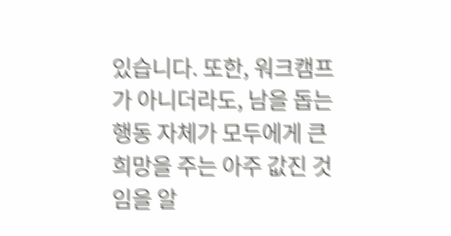있습니다. 또한, 워크캠프가 아니더라도, 남을 돕는 행동 자체가 모두에게 큰 희망을 주는 아주 값진 것임을 알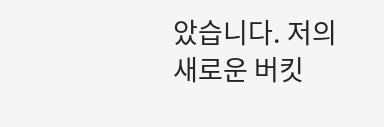았습니다. 저의 새로운 버킷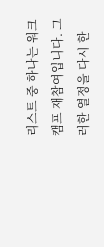리스트 중 하나는 워크캠프 재참여입니다. 그러한 열정을 다시 한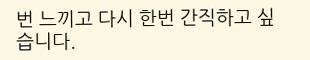번 느끼고 다시 한번 간직하고 싶습니다.